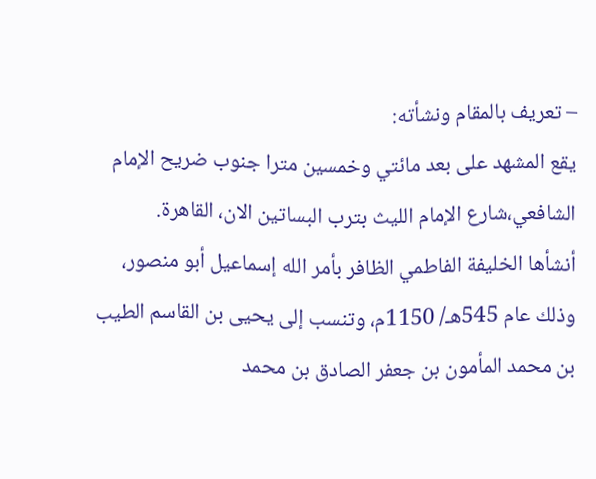– تعريف بالمقام ونشأته:
يقع المشهد على بعد مائتي وخمسين مترا جنوب ضريح الإمام الشافعي،شارع الإمام الليث بترب البساتين الان، القاهرة.
أنشأها الخليفة الفاطمي الظافر بأمر الله إسماعيل أبو منصور، وذلك عام 545هـ/ 1150م، وتنسب إلى يحيى بن القاسم الطيب بن محمد المأمون بن جعفر الصادق بن محمد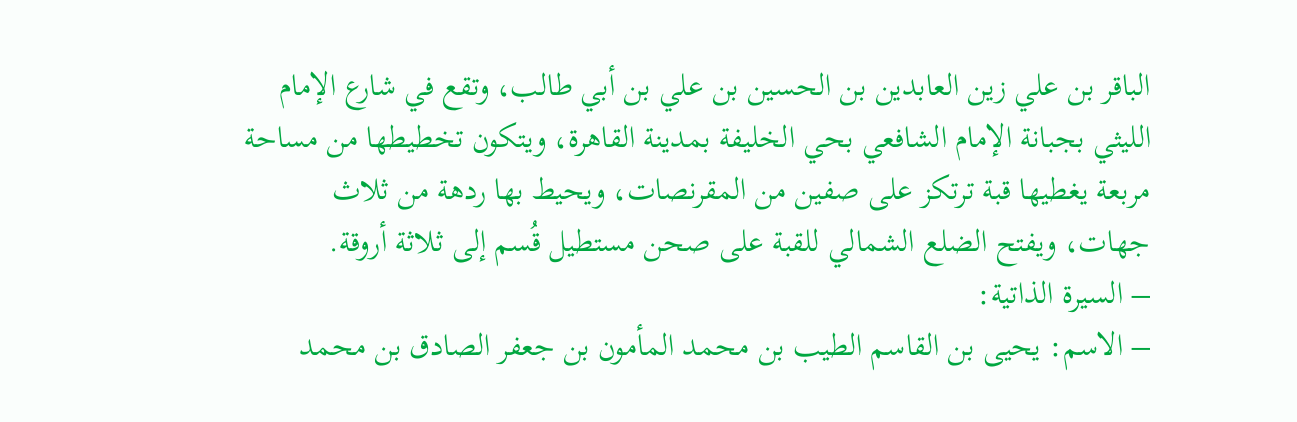الباقر بن علي زين العابدين بن الحسين بن علي بن أبي طالب، وتقع في شارع الإمام الليثي بجبانة الإمام الشافعي بحي الخليفة بمدينة القاهرة، ويتكون تخطيطها من مساحة مربعة يغطيها قبة ترتكز على صفين من المقرنصات، ويحيط بها ردهة من ثلاث جهات، ويفتح الضلع الشمالي للقبة على صحن مستطيل قُسم إلى ثلاثة أروقة.
– السيرة الذاتية:
– الاسم: يحيى بن القاسم الطيب بن محمد المأمون بن جعفر الصادق بن محمد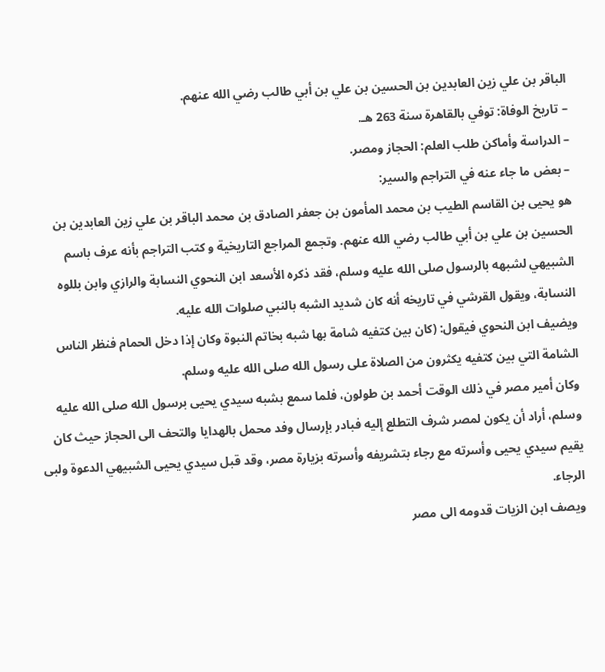الباقر بن علي زين العابدين بن الحسين بن علي بن أبي طالب رضي الله عنهم.
– تاريخ الوفاة: توفي بالقاهرة سنة 263 هـ.
– الدراسة وأماكن طلب العلم: الحجاز ومصر.
– بعض ما جاء عنه في التراجم والسير:
هو يحيى بن القاسم الطيب بن محمد المأمون بن جعفر الصادق بن محمد الباقر بن علي زين العابدين بن الحسين بن علي بن أبي طالب رضي الله عنهم. وتجمع المراجع التاريخية و كتب التراجم بأنه عرف باسم الشبيهي لشبهه بالرسول صلى الله عليه وسلم، فقد ذكره الأسعد ابن النحوي النسابة والرازي وابن بللوه النسابة، ويقول القرشي في تاريخه أنه كان شديد الشبه بالنبي صلوات الله عليه.
ويضيف ابن النحوي فيقول: (كان بين كتفيه شامة بها شبه بخاتم النبوة وكان إذا دخل الحمام فنظر الناس الشامة التي بين كتفيه يكثرون من الصلاة على رسول الله صلى الله عليه وسلم.
وكان أمير مصر في ذلك الوقت أحمد بن طولون، فلما سمع بشبه سيدي يحيى برسول الله صلى الله عليه وسلم، أراد أن يكون لمصر شرف التطلع إليه فبادر بإرسال وفد محمل بالهدايا والتحف الى الحجاز حيث كان يقيم سيدي يحيى وأسرته مع رجاء بتشريفه وأسرته بزيارة مصر، وقد قبل سيدي يحيى الشبيهي الدعوة ولبى الرجاء.
ويصف ابن الزيات قدومه الى مصر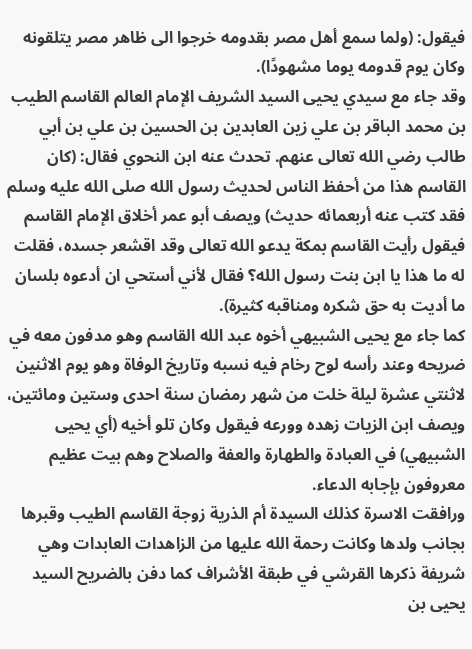فيقول: (ولما سمع أهل مصر بقدومه خرجوا الى ظاهر مصر يتلقونه وكان يوم قدومه يوما مشهودًا).
وقد جاء مع سيدي يحيى السيد الشريف الإمام العالم القاسم الطيب بن محمد الباقر بن علي زين العابدين بن الحسين بن علي بن أبي طالب رضي الله تعالى عنهم. تحدث عنه ابن النحوي فقال: (كان القاسم هذا من أحفظ الناس لحديث رسول الله صلى الله عليه وسلم فقد كتب عنه أربعمائه حديث) ويصف أبو عمر أخلاق الإمام القاسم فيقول رأيت القاسم بمكة يدعو الله تعالى وقد اقشعر جسده، فقلت له ما هذا يا ابن بنت رسول الله؟ فقال لأني أستحي ان أدعوه بلسان ما أديت به حق شكره ومناقبه كثيرة).
كما جاء مع يحيى الشبيهي أخوه عبد الله القاسم وهو مدفون معه في ضريحه وعند رأسه لوح رخام فيه نسبه وتاريخ الوفاة وهو يوم الاثنين لاثنتي عشرة ليلة خلت من شهر رمضان سنة احدى وستين ومائتين، ويصف ابن الزيات زهده وورعه فيقول وكان تلو أخيه (أي يحيى الشبيهي) في العبادة والطهارة والعفة والصلاح وهم بيت عظيم معروفون بإجابه الدعاء.
ورافقت الاسرة كذلك السيدة أم الذرية زوجة القاسم الطيب وقبرها بجانب ولدها وكانت رحمة الله عليها من الزاهدات العابدات وهي شريفة ذكرها القرشي في طبقة الأشراف كما دفن بالضريح السيد يحيى بن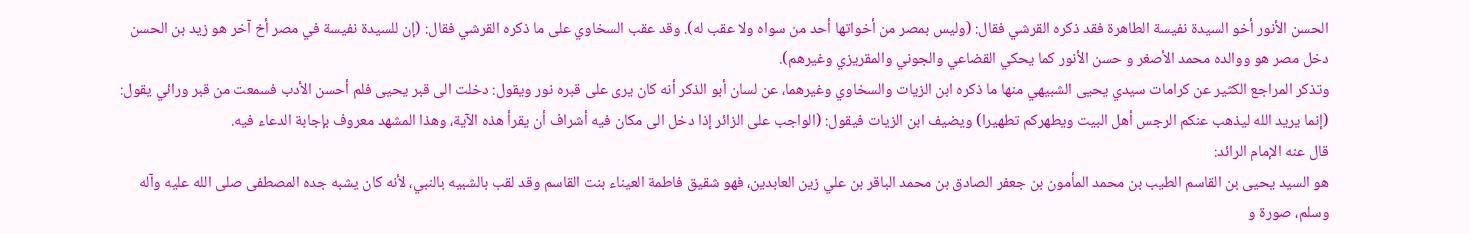الحسن الأنور أخو السيدة نفيسة الطاهرة فقد ذكره القرشي فقال: (وليس بمصر من أخواتها أحد من سواه ولا عقب له). وقد عقب السخاوي على ما ذكره القرشي فقال: (إن للسيدة نفيسة في مصر أخ آخر هو زيد بن الحسن دخل مصر هو ووالده محمد الأصغر و حسن الأنور كما يحكي القضاعي والجوني والمقريزي وغيرهم).
وتذكر المراجع الكثير عن كرامات سيدي يحيى الشبيهي منها ما ذكره ابن الزيات والسخاوي وغيرهما، عن لسان أبو الذكر أنه كان يرى على قبره نور ويقول: دخلت الى قبر يحيى فلم أحسن الأدب فسمعت من قبر ورائي يقول: (إنما يريد الله ليذهب عنكم الرجس أهل البيت ويطهركم تطهيرا) ويضيف ابن الزيات فيقول: (الواجب على الزائر إذا دخل الى مكان فيه أشراف أن يقرأ هذه الآية، وهذا المشهد معروف بإجابة الدعاء فيه.
قال عنه الإمام الرائد:
هو السيد يحيى بن القاسم الطيب بن محمد المأمون بن جعفر الصادق بن محمد الباقر بن علي زين العابدين، فهو شقيق فاطمة العيناء بنت القاسم وقد لقب بالشبيه بالنبي، لأنه كان يشبه جده المصطفى صلى الله عليه وآله وسلم، صورة و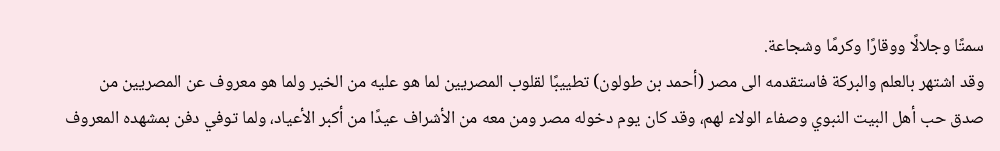سمتًا وجلالًا ووقارًا وكرمًا وشجاعة.
وقد اشتهر بالعلم والبركة فاستقدمه الى مصر (أحمد بن طولون) تطييبًا لقلوب المصريين لما هو عليه من الخير ولما هو معروف عن المصريين من صدق حب أهل البيت النبوي وصفاء الولاء لهم، وقد كان يوم دخوله مصر ومن معه من الأشراف عيدًا من أكبر الأعياد، ولما توفي دفن بمشهده المعروف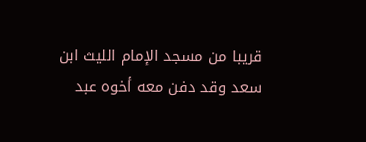قريبا من مسجد الإمام الليث ابن سعد وقد دفن معه أخوه عبد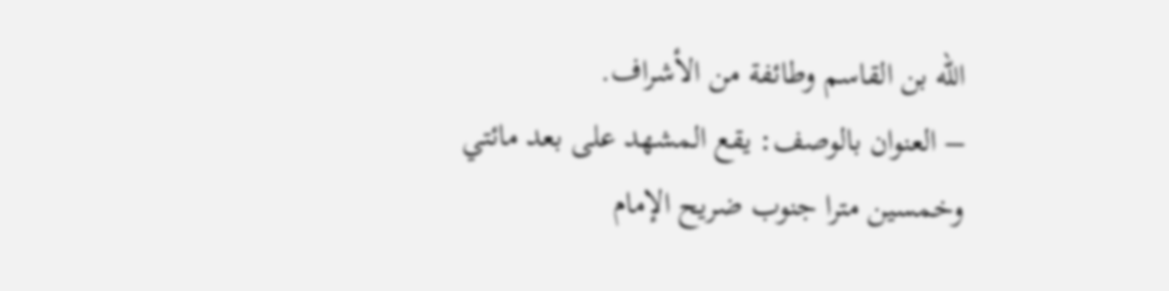الله بن القاسم وطائفة من الأشراف.
– العنوان بالوصف: يقع المشهد على بعد مائتي وخمسين مترا جنوب ضريح الإمام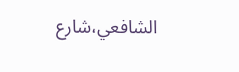الشافعي،شارع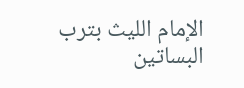الإمام الليث بترب البساتين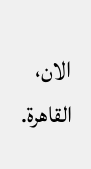الان، القاهرة.